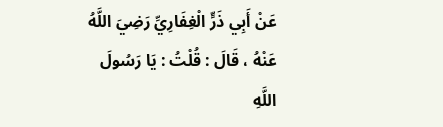عَنْ أَبِي ذَرٍّ الْغِفَارِيِّ رَضِيَ اللَّهُ عَنْهُ ، قَالَ : قُلْتُ : يَا رَسُولَ اللَّهِ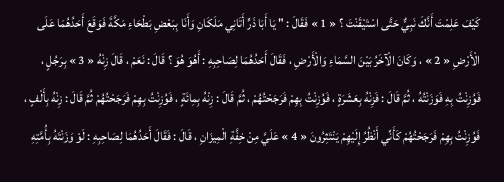كَيْفَ عَلِمْتَ أَنَّكَ نَبِيٌّ حَتَّى اسْتَيْقَنْتَ ؟ « 1 » فَقَالَ : " يَا أَبَا ذَرٍّ أَتَانِي مَلَكَانِ وَأَنَا بِبَعْضِ بَطْحَاءِ مَكَّةَ فَوَقَعَ أَحَدُهُمَا عَلَى الْأَرْضِ « 2 » ، وَكَانَ الْآخَرُ بَيْنَ السَّمَاءِ وَالْأَرْضِ ، فَقَالَ أَحَدُهُمَا لِصَاحِبِهِ : أَهُوَ هُوَ ؟ قَالَ : نَعَمْ ، قَالَ زِنْهُ « 3 » بِرَجُلٍ ، فَوُزِنْتُ بِهِ فَوَزَنْتُهُ ، ثُمَّ قَالَ : فَزِنْهُ بِعَشَرَةٍ ، فَوُزِنْتُ بِهِمْ فَرَجَحْتُهُمْ ، ثُمَّ قَالَ : زِنْهُ بِمِائَةٍ ، فَوُزِنْتُ بِهِمْ فَرَجَحْتُهُمْ ثُمَّ قَالَ : زِنْهُ بِأَلْفٍ ، فَوُزِنْتُ بِهِمْ فَرَجَحْتُهُمْ كَأَنِّي أَنْظُرُ إِلَيْهِمْ يَنْتَثِرُونَ « 4 » عَلَيَّ مِنْ خِفَّةِ الْمِيزَانِ ، قَالَ : فَقَالَ أَحَدُهُمَا لِصَاحِبِهِ : لَوْ وَزَنْتَهُ بِأُمَّتِهِ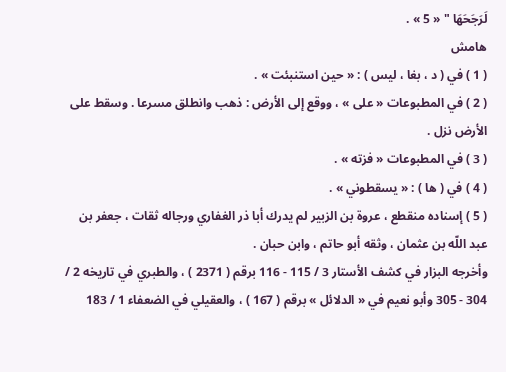لَرَجَحَهَا " « 5 » .
هامش
( 1 ) في ( د ، بغا ، ليس ) : « حين استنبئت » .
( 2 ) في المطبوعات « على » ، ووقع إلى الأرض : ذهب وانطلق مسرعا . وسقط على الأرض نزل .
( 3 ) في المطبوعات « فزته » .
( 4 ) في ( ها ) : « يسقطوني » .
( 5 ) إسناده منقطع ، عروة بن الزبير لم يدرك أبا ذر الغفاري ورجاله ثقات ، جعفر بن عبد اللّه بن عثمان ، وثقه أبو حاتم ، وابن حبان .
وأخرجه البزار في كشف الأستار 3 / 115 - 116 برقم ( 2371 ) ، والطبري في تاريخه 2 / 304 - 305 وأبو نعيم في « الدلائل » برقم ( 167 ) ، والعقيلي في الضعفاء 1 / 183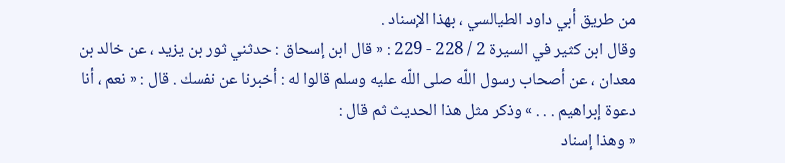من طريق أبي داود الطيالسي ، بهذا الإسناد .
وقال ابن كثير في السيرة 2 / 228 - 229 : « قال ابن إسحاق : حدثني ثور بن يزيد ، عن خالد بن معدان ، عن أصحاب رسول اللّه صلى اللّه عليه وسلم قالوا له : أخبرنا عن نفسك . قال : « نعم ، أنا دعوة إبراهيم . . . » وذكر مثل هذا الحديث ثم قال :
« وهذا إسناد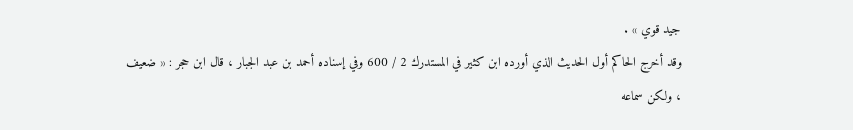جيد قوي » .
وقد أخرج الحاكم أول الحديث الذي أورده ابن كثير في المستدرك 2 / 600 وفي إسناده أحمد بن عبد الجبار ، قال ابن حجر : « ضعيف ، ولكن سماعه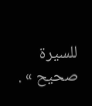للسيرة صحيح » .